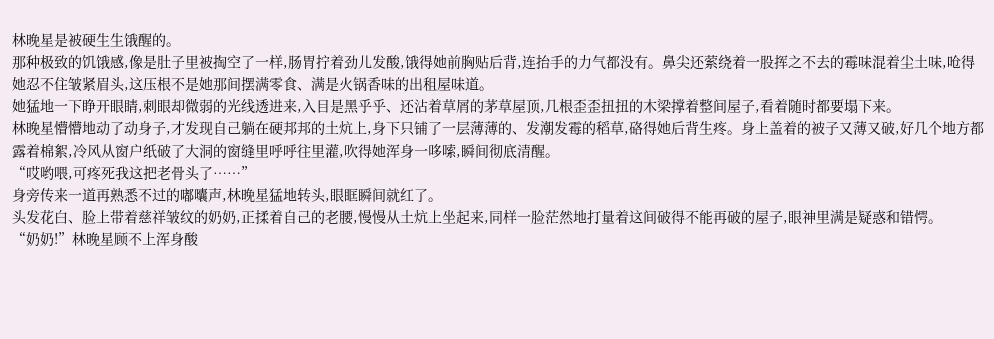林晚星是被硬生生饿醒的。
那种极致的饥饿感,像是肚子里被掏空了一样,肠胃拧着劲儿发酸,饿得她前胸贴后背,连抬手的力气都没有。鼻尖还萦绕着一股挥之不去的霉味混着尘土味,呛得她忍不住皱紧眉头,这压根不是她那间摆满零食、满是火锅香味的出租屋味道。
她猛地一下睁开眼睛,刺眼却微弱的光线透进来,入目是黑乎乎、还沾着草屑的茅草屋顶,几根歪歪扭扭的木梁撑着整间屋子,看着随时都要塌下来。
林晚星懵懵地动了动身子,才发现自己躺在硬邦邦的土炕上,身下只铺了一层薄薄的、发潮发霉的稻草,硌得她后背生疼。身上盖着的被子又薄又破,好几个地方都露着棉絮,冷风从窗户纸破了大洞的窗缝里呼呼往里灌,吹得她浑身一哆嗦,瞬间彻底清醒。
“哎哟喂,可疼死我这把老骨头了……”
身旁传来一道再熟悉不过的嘟囔声,林晚星猛地转头,眼眶瞬间就红了。
头发花白、脸上带着慈祥皱纹的奶奶,正揉着自己的老腰,慢慢从土炕上坐起来,同样一脸茫然地打量着这间破得不能再破的屋子,眼神里满是疑惑和错愕。
“奶奶!”林晚星顾不上浑身酸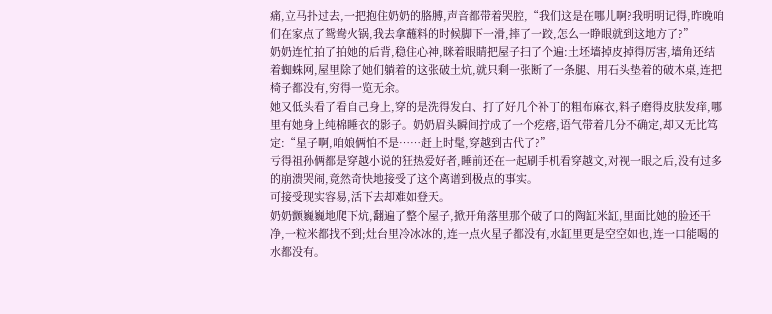痛,立马扑过去,一把抱住奶奶的胳膊,声音都带着哭腔,“我们这是在哪儿啊?我明明记得,昨晚咱们在家点了鸳鸯火锅,我去拿蘸料的时候脚下一滑,摔了一跤,怎么一睁眼就到这地方了?”
奶奶连忙拍了拍她的后背,稳住心神,眯着眼睛把屋子扫了个遍:土坯墙掉皮掉得厉害,墙角还结着蜘蛛网,屋里除了她们躺着的这张破土炕,就只剩一张断了一条腿、用石头垫着的破木桌,连把椅子都没有,穷得一览无余。
她又低头看了看自己身上,穿的是洗得发白、打了好几个补丁的粗布麻衣,料子磨得皮肤发痒,哪里有她身上纯棉睡衣的影子。奶奶眉头瞬间拧成了一个疙瘩,语气带着几分不确定,却又无比笃定:“星子啊,咱娘俩怕不是……赶上时髦,穿越到古代了?”
亏得祖孙俩都是穿越小说的狂热爱好者,睡前还在一起刷手机看穿越文,对视一眼之后,没有过多的崩溃哭闹,竟然奇快地接受了这个离谱到极点的事实。
可接受现实容易,活下去却难如登天。
奶奶颤巍巍地爬下炕,翻遍了整个屋子,掀开角落里那个破了口的陶缸米缸,里面比她的脸还干净,一粒米都找不到;灶台里冷冰冰的,连一点火星子都没有,水缸里更是空空如也,连一口能喝的水都没有。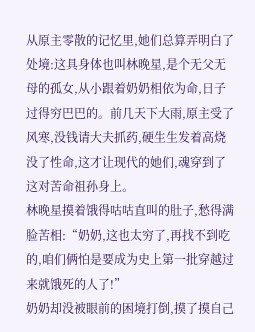从原主零散的记忆里,她们总算弄明白了处境:这具身体也叫林晚星,是个无父无母的孤女,从小跟着奶奶相依为命,日子过得穷巴巴的。前几天下大雨,原主受了风寒,没钱请大夫抓药,硬生生发着高烧没了性命,这才让现代的她们,魂穿到了这对苦命祖孙身上。
林晚星摸着饿得咕咕直叫的肚子,愁得满脸苦相:“奶奶,这也太穷了,再找不到吃的,咱们俩怕是要成为史上第一批穿越过来就饿死的人了!”
奶奶却没被眼前的困境打倒,摸了摸自己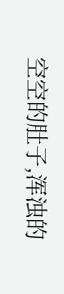空空的肚子,浑浊的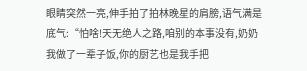眼睛突然一亮,伸手拍了拍林晚星的肩膀,语气满是底气:“怕啥!天无绝人之路,咱别的本事没有,奶奶我做了一辈子饭,你的厨艺也是我手把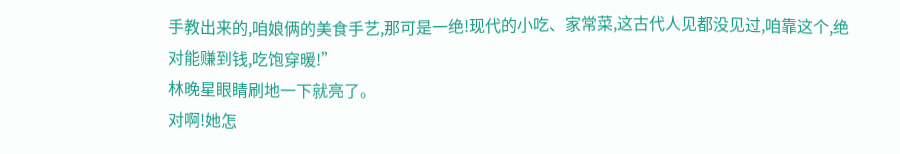手教出来的,咱娘俩的美食手艺,那可是一绝!现代的小吃、家常菜,这古代人见都没见过,咱靠这个,绝对能赚到钱,吃饱穿暖!”
林晚星眼睛刷地一下就亮了。
对啊!她怎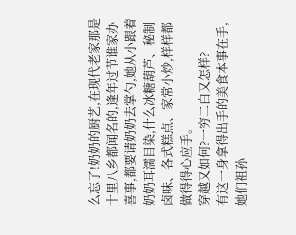么忘了!奶奶的厨艺,在现代老家那是十里八乡都闻名的,逢年过节谁家办喜事,都要请奶奶去掌勺,她从小跟着奶奶耳濡目染,什么冰糖葫芦、秘制卤味、各式糕点、家常小炒,样样都做得得心应手。
穿越又如何?一穷二白又怎样?
有这一身拿得出手的美食本事在手,她们祖孙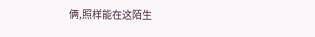俩,照样能在这陌生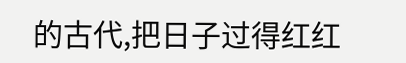的古代,把日子过得红红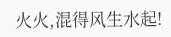火火,混得风生水起!